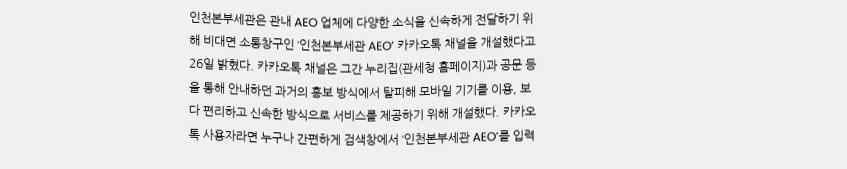인천본부세관은 관내 AEO 업체에 다양한 소식을 신속하게 전달하기 위해 비대면 소통창구인 ‘인천본부세관 AEO’ 카카오톡 채널을 개설했다고 26일 밝혔다. 카카오톡 채널은 그간 누리집(관세청 홈페이지)과 공문 등을 통해 안내하던 과거의 홍보 방식에서 탈피해 모바일 기기를 이용, 보다 편리하고 신속한 방식으로 서비스를 제공하기 위해 개설했다. 카카오톡 사용자라면 누구나 간편하게 검색창에서 ‘인천본부세관 AEO’를 입력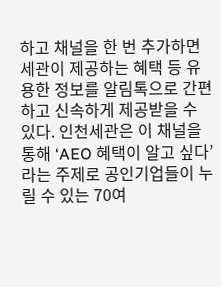하고 채널을 한 번 추가하면 세관이 제공하는 혜택 등 유용한 정보를 알림톡으로 간편하고 신속하게 제공받을 수 있다. 인천세관은 이 채널을 통해 ‘AEO 혜택이 알고 싶다’라는 주제로 공인기업들이 누릴 수 있는 70여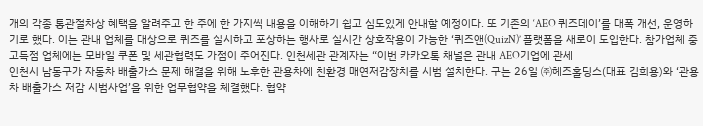개의 각종 통관절차상 혜택을 알려주고 한 주에 한 가지씩 내용을 이해하기 쉽고 심도있게 안내할 예정이다. 또 기존의 ‘AEO 퀴즈데이’를 대폭 개선, 운영하기로 했다. 이는 관내 업체를 대상으로 퀴즈를 실시하고 포상하는 행사로 실시간 상호작용이 가능한 ‘퀴즈앤(QuizN)’ 플랫폼을 새로이 도입한다. 참가업체 중 고득점 업체에는 모바일 쿠폰 및 세관협력도 가점이 주어진다. 인천세관 관계자는 “이번 카카오톡 채널은 관내 AEO기업에 관세
인천시 남동구가 자동차 배출가스 문제 해결을 위해 노후한 관용차에 친환경 매연저감장치를 시범 설치한다. 구는 26일 ㈜헤즈홀딩스(대표 김희용)와 ‘관용차 배출가스 저감 시범사업’을 위한 업무협약을 체결했다. 협약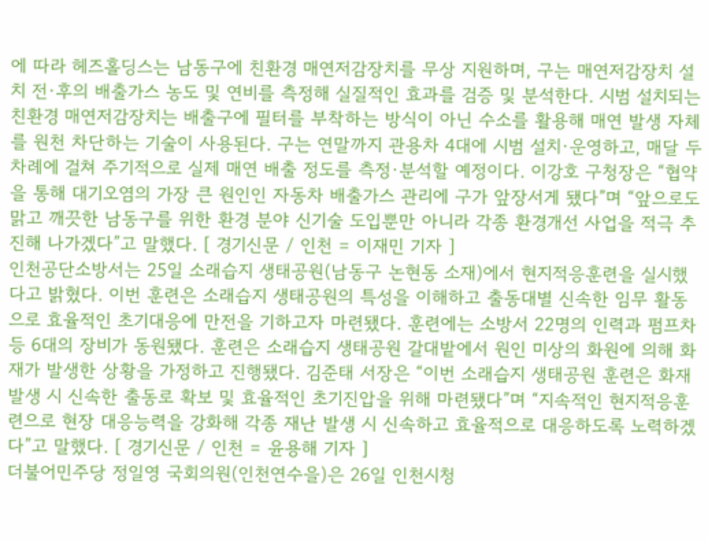에 따라 헤즈홀딩스는 남동구에 친환경 매연저감장치를 무상 지원하며, 구는 매연저감장치 설치 전·후의 배출가스 농도 및 연비를 측정해 실질적인 효과를 검증 및 분석한다. 시범 설치되는 친환경 매연저감장치는 배출구에 필터를 부착하는 방식이 아닌 수소를 활용해 매연 발생 자체를 원천 차단하는 기술이 사용된다. 구는 연말까지 관용차 4대에 시범 설치·운영하고, 매달 두 차례에 걸쳐 주기적으로 실제 매연 배출 정도를 측정·분석할 예정이다. 이강호 구청장은 “협약을 통해 대기오염의 가장 큰 원인인 자동차 배출가스 관리에 구가 앞장서게 됐다”며 “앞으로도 맑고 깨끗한 남동구를 위한 환경 분야 신기술 도입뿐만 아니라 각종 환경개선 사업을 적극 추진해 나가겠다”고 말했다. [ 경기신문 / 인천 = 이재민 기자 ]
인천공단소방서는 25일 소래습지 생태공원(남동구 논현동 소재)에서 현지적응훈련을 실시했다고 밝혔다. 이번 훈련은 소래습지 생태공원의 특성을 이해하고 출동대별 신속한 임무 활동으로 효율적인 초기대응에 만전을 기하고자 마련됐다. 훈련에는 소방서 22명의 인력과 펌프차 등 6대의 장비가 동원됐다. 훈련은 소래습지 생태공원 갈대밭에서 원인 미상의 화원에 의해 화재가 발생한 상황을 가정하고 진행됐다. 김준태 서장은 “이번 소래습지 생태공원 훈련은 화재 발생 시 신속한 출동로 확보 및 효율적인 초기진압을 위해 마련됐다”며 “지속적인 현지적응훈련으로 현장 대응능력을 강화해 각종 재난 발생 시 신속하고 효율적으로 대응하도록 노력하겠다”고 말했다. [ 경기신문 / 인천 = 윤용해 기자 ]
더불어민주당 정일영 국회의원(인천연수을)은 26일 인천시청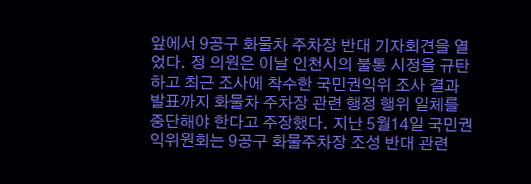앞에서 9공구 화물차 주차장 반대 기자회견을 열었다. 정 의원은 이날 인천시의 불통 시정을 규탄하고 최근 조사에 착수한 국민권익위 조사 결과 발표까지 화물차 주차장 관련 행정 행위 일체를 중단해야 한다고 주장했다. 지난 5월14일 국민권익위원회는 9공구 화물주차장 조성 반대 관련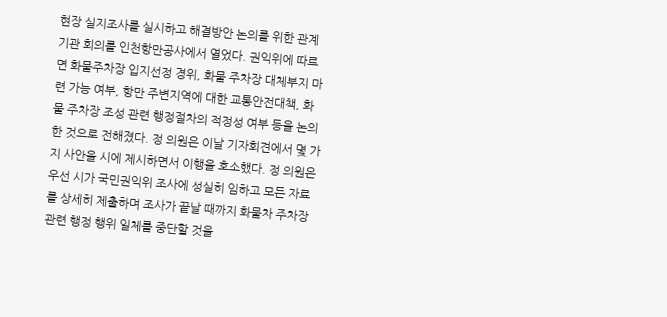현장 실지조사를 실시하고 해결방안 논의를 위한 관계기관 회의를 인천항만공사에서 열었다. 권익위에 따르면 화물주차장 입지선정 경위, 화물 주차장 대체부지 마련 가능 여부, 항만 주변지역에 대한 교통안전대책, 화물 주차장 조성 관련 행정절차의 적정성 여부 등을 논의한 것으로 전해졌다. 정 의원은 이날 기자회견에서 몇 가지 사안을 시에 제시하면서 이행을 호소했다. 정 의원은 우선 시가 국민권익위 조사에 성실히 임하고 모든 자료를 상세히 제출하며 조사가 끝날 때까지 화물차 주차장 관련 행정 행위 일체를 중단할 것을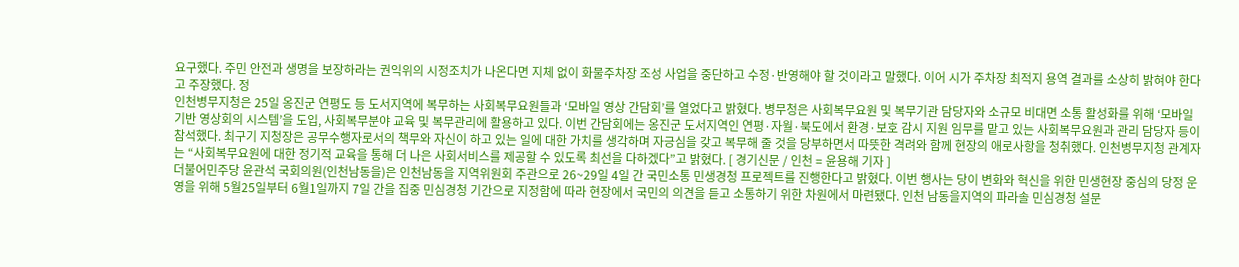요구했다. 주민 안전과 생명을 보장하라는 권익위의 시정조치가 나온다면 지체 없이 화물주차장 조성 사업을 중단하고 수정·반영해야 할 것이라고 말했다. 이어 시가 주차장 최적지 용역 결과를 소상히 밝혀야 한다고 주장했다. 정
인천병무지청은 25일 옹진군 연평도 등 도서지역에 복무하는 사회복무요원들과 ‘모바일 영상 간담회’를 열었다고 밝혔다. 병무청은 사회복무요원 및 복무기관 담당자와 소규모 비대면 소통 활성화를 위해 ‘모바일 기반 영상회의 시스템’을 도입, 사회복무분야 교육 및 복무관리에 활용하고 있다. 이번 간담회에는 옹진군 도서지역인 연평·자월·북도에서 환경·보호 감시 지원 임무를 맡고 있는 사회복무요원과 관리 담당자 등이 참석했다. 최구기 지청장은 공무수행자로서의 책무와 자신이 하고 있는 일에 대한 가치를 생각하며 자긍심을 갖고 복무해 줄 것을 당부하면서 따뜻한 격려와 함께 현장의 애로사항을 청취했다. 인천병무지청 관계자는 “사회복무요원에 대한 정기적 교육을 통해 더 나은 사회서비스를 제공할 수 있도록 최선을 다하겠다”고 밝혔다. [ 경기신문 / 인천 = 윤용해 기자 ]
더불어민주당 윤관석 국회의원(인천남동을)은 인천남동을 지역위원회 주관으로 26~29일 4일 간 국민소통 민생경청 프로젝트를 진행한다고 밝혔다. 이번 행사는 당이 변화와 혁신을 위한 민생현장 중심의 당정 운영을 위해 5월25일부터 6월1일까지 7일 간을 집중 민심경청 기간으로 지정함에 따라 현장에서 국민의 의견을 듣고 소통하기 위한 차원에서 마련됐다. 인천 남동을지역의 파라솔 민심경청 설문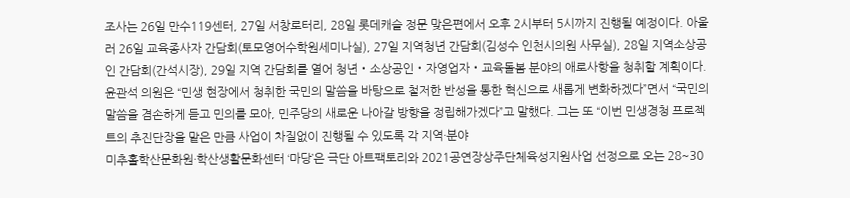조사는 26일 만수119센터, 27일 서창로터리, 28일 롯데캐슬 정문 맞은편에서 오후 2시부터 5시까지 진행될 예정이다. 아울러 26일 교육종사자 간담회(토모영어수학원세미나실), 27일 지역청년 간담회(김성수 인천시의원 사무실), 28일 지역소상공인 간담회(간석시장), 29일 지역 간담회를 열어 청년‧소상공인‧자영업자‧교육돌봄 분야의 애로사항을 청취할 계획이다. 윤관석 의원은 “민생 현장에서 청취한 국민의 말씀을 바탕으로 철저한 반성을 통한 혁신으로 새롭게 변화하겠다”면서 “국민의 말씀을 겸손하게 듣고 민의를 모아, 민주당의 새로운 나아갈 방향을 정립해가겠다”고 말했다. 그는 또 “이번 민생경청 프로젝트의 추진단장을 맡은 만큼 사업이 차질없이 진행될 수 있도록 각 지역·분야
미추홀학산문화원·학산생활문화센터 ‘마당’은 극단 아트팩토리와 2021공연장상주단체육성지원사업 선정으로 오는 28~30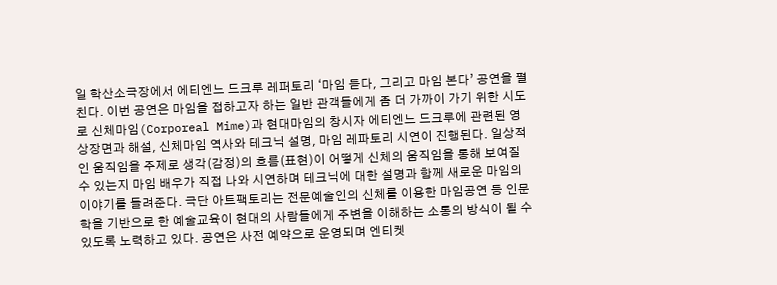일 학산소극장에서 에티엔느 드크루 레퍼토리 ‘마임 듣다, 그리고 마임 본다’ 공연을 펼친다. 이번 공연은 마임을 접하고자 하는 일반 관객들에게 좀 더 가까이 가기 위한 시도로 신체마임(Corporeal Mime)과 현대마임의 창시자 에티엔느 드크루에 관련된 영상장면과 해설, 신체마임 역사와 테크닉 설명, 마임 레파토리 시연이 진행된다. 일상적인 움직임을 주제로 생각(감정)의 흐름(표현)이 어떻게 신체의 움직임을 통해 보여질 수 있는지 마임 배우가 직접 나와 시연하며 테크닉에 대한 설명과 함께 새로운 마임의 이야기를 들려준다. 극단 아트팩토리는 전문예술인의 신체를 이용한 마임공연 등 인문학을 기반으로 한 예술교육이 현대의 사람들에게 주변을 이해하는 소통의 방식이 될 수 있도록 노력하고 있다. 공연은 사전 예약으로 운영되며 엔티켓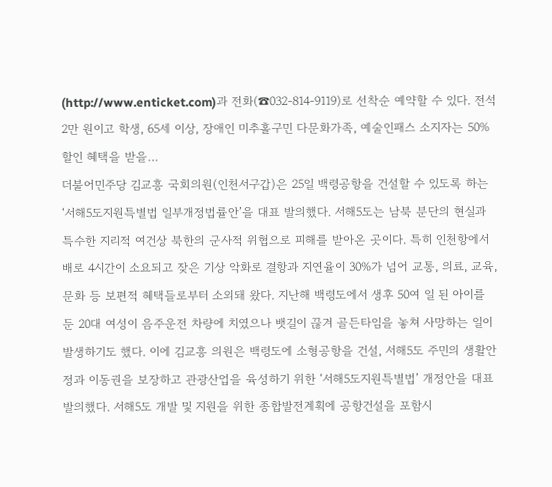(http://www.enticket.com)과 전화(☎032-814-9119)로 선착순 예약할 수 있다. 전석 2만 원이고 학생, 65세 이상, 장애인 미추홀구민 다문화가족, 예술인패스 소지자는 50% 할인 혜택을 받을…
더불어민주당 김교흥 국회의원(인천서구갑)은 25일 백령공항을 건설할 수 있도록 하는 ‘서해5도지원특별법 일부개정법률안’을 대표 발의했다. 서해5도는 남북 분단의 현실과 특수한 지리적 여건상 북한의 군사적 위협으로 피해를 받아온 곳이다. 특히 인천항에서 배로 4시간이 소요되고 잦은 기상 악화로 결항과 지연율이 30%가 넘어 교통, 의료, 교육, 문화 등 보편적 혜택들로부터 소외돼 왔다. 지난해 백령도에서 생후 50여 일 된 아이를 둔 20대 여성이 음주운전 차량에 치였으나 뱃길이 끊겨 골든타임을 놓쳐 사망하는 일이 발생하기도 했다. 이에 김교흥 의원은 백령도에 소형공항을 건설, 서해5도 주민의 생활안정과 이동권을 보장하고 관광산업을 육성하기 위한 ‘서해5도지원특별법’ 개정안을 대표 발의했다. 서해5도 개발 및 지원을 위한 종합발전계획에 공항건설을 포함시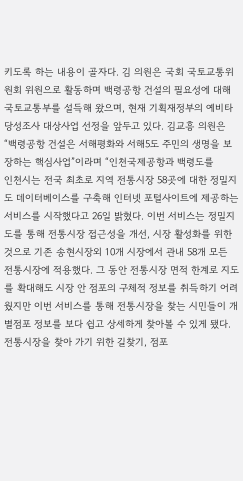키도록 하는 내용이 골자다. 김 의원은 국회 국토교통위원회 위원으로 활동하며 백령공항 건설의 필요성에 대해 국토교통부를 설득해 왔으며, 현재 기획재정부의 예비타당성조사 대상사업 선정을 앞두고 있다. 김교흥 의원은 “백령공항 건설은 서해평화와 서해5도 주민의 생명을 보장하는 핵심사업”이라며 “인천국제공항과 백령도를
인천시는 전국 최초로 지역 전통시장 58곳에 대한 정밀지도 데이터베이스를 구축해 인터넷 포털사이트에 제공하는 서비스를 시작했다고 26일 밝혔다. 이번 서비스는 정밀지도를 통해 전통시장 접근성을 개선, 시장 활성화를 위한 것으로 기존 송현시장외 10개 시장에서 관내 58개 모든 전통시장에 적용했다. 그 동안 전통시장 면적 한계로 지도를 확대해도 시장 안 점포의 구체적 정보를 취득하기 어려웠지만 이번 서비스를 통해 전통시장을 찾는 시민들이 개별점포 정보를 보다 쉽고 상세하게 찾아볼 수 있게 됐다. 전통시장을 찾아 가기 위한 길찾기, 점포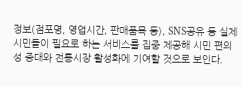정보(점포명, 영업시간, 판매품목 등), SNS공유 등 실제 시민들이 필요로 하는 서비스를 집중 제공해 시민 편의성 증대와 전통시장 활성화에 기여할 것으로 보인다.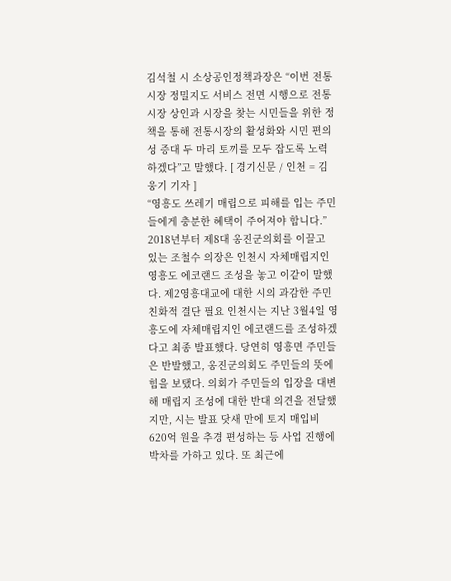김석철 시 소상공인정책과장은 “이번 전통시장 정밀지도 서비스 전면 시행으로 전통시장 상인과 시장을 찾는 시민들을 위한 정책을 통해 전통시장의 활성화와 시민 편의성 증대 두 마리 토끼를 모두 잡도록 노력하겠다”고 말했다. [ 경기신문 / 인천 = 김웅기 기자 ]
“영흥도 쓰레기 매립으로 피해를 입는 주민들에게 충분한 혜택이 주어져야 합니다.” 2018년부터 제8대 옹진군의회를 이끌고 있는 조철수 의장은 인천시 자체매립지인 영흥도 에코랜드 조성을 놓고 이같이 말했다. 제2영흥대교에 대한 시의 과감한 주민 친화적 결단 필요 인천시는 지난 3월4일 영흥도에 자체매립지인 에코랜드를 조성하겠다고 최종 발표했다. 당연히 영흥면 주민들은 반발했고, 옹진군의회도 주민들의 뜻에 힘을 보탰다. 의회가 주민들의 입장을 대변해 매립지 조성에 대한 반대 의견을 전달했지만, 시는 발표 닷새 만에 토지 매입비 620억 원을 추경 편성하는 등 사업 진행에 박차를 가하고 있다. 또 최근에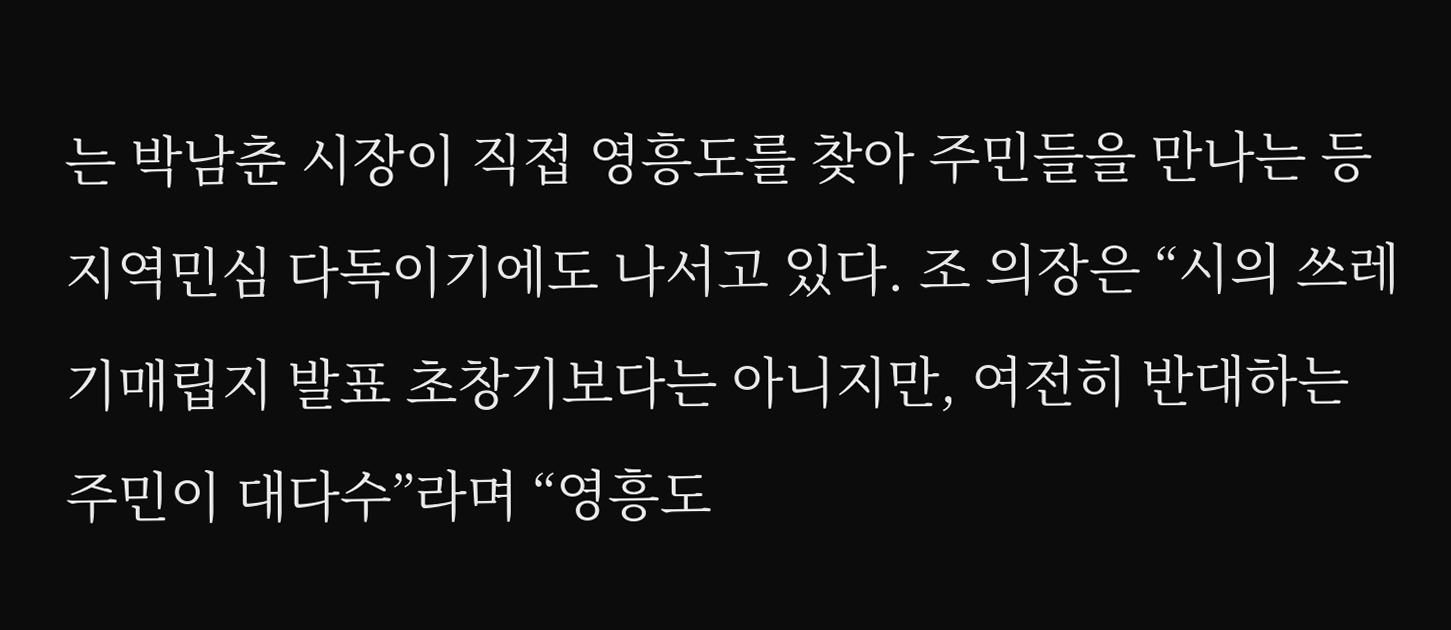는 박남춘 시장이 직접 영흥도를 찾아 주민들을 만나는 등 지역민심 다독이기에도 나서고 있다. 조 의장은 “시의 쓰레기매립지 발표 초창기보다는 아니지만, 여전히 반대하는 주민이 대다수”라며 “영흥도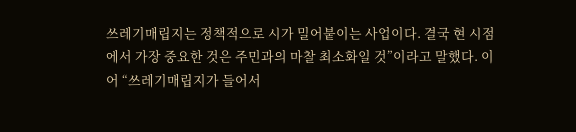쓰레기매립지는 정책적으로 시가 밀어붙이는 사업이다. 결국 현 시점에서 가장 중요한 것은 주민과의 마찰 최소화일 것”이라고 말했다. 이어 “쓰레기매립지가 들어서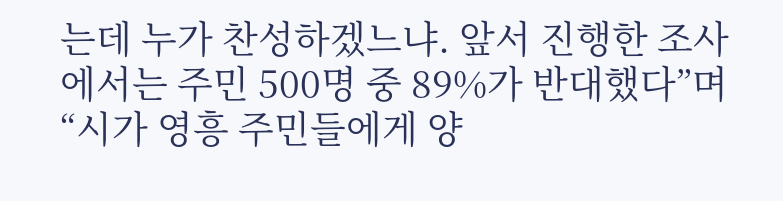는데 누가 찬성하겠느냐. 앞서 진행한 조사에서는 주민 500명 중 89%가 반대했다”며 “시가 영흥 주민들에게 양